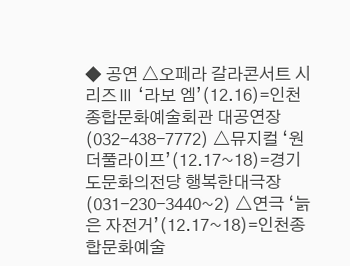◆ 공연 △오페라 갈라콘서트 시리즈Ⅲ ‘라보 엠’(12.16)=인천종합문화예술회관 대공연장(032-438-7772) △뮤지컬 ‘원더풀라이프’(12.17~18)=경기도문화의전당 행복한대극장(031-230-3440~2) △연극 ‘늙은 자전거’(12.17~18)=인천종합문화예술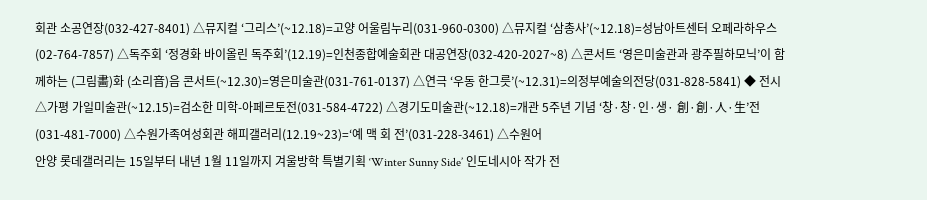회관 소공연장(032-427-8401) △뮤지컬 ‘그리스’(~12.18)=고양 어울림누리(031-960-0300) △뮤지컬 ‘삼총사’(~12.18)=성남아트센터 오페라하우스(02-764-7857) △독주회 ‘정경화 바이올린 독주회’(12.19)=인천종합예술회관 대공연장(032-420-2027~8) △콘서트 ‘영은미술관과 광주필하모닉’이 함께하는 (그림畵)화 (소리音)음 콘서트(~12.30)=영은미술관(031-761-0137) △연극 ‘우동 한그릇’(~12.31)=의정부예술의전당(031-828-5841) ◆ 전시 △가평 가일미술관(~12.15)=검소한 미학-아페르토전(031-584-4722) △경기도미술관(~12.18)=개관 5주년 기념 ‘창·창·인·생· 創·創·人·生’전(031-481-7000) △수원가족여성회관 해피갤러리(12.19~23)=‘예 맥 회 전’(031-228-3461) △수원어
안양 롯데갤러리는 15일부터 내년 1월 11일까지 겨울방학 특별기획 ‘Winter Sunny Side’ 인도네시아 작가 전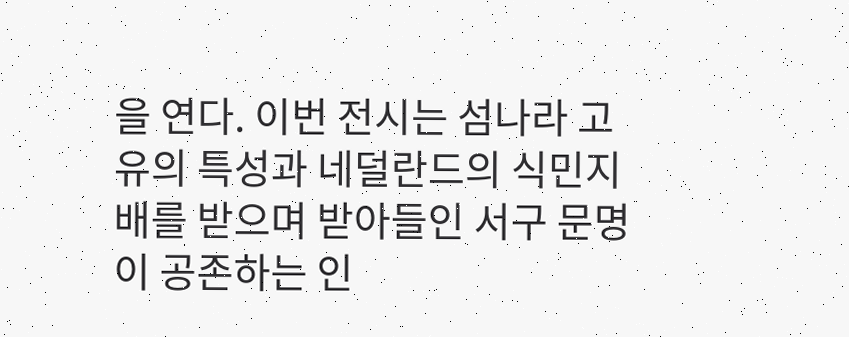을 연다. 이번 전시는 섬나라 고유의 특성과 네덜란드의 식민지배를 받으며 받아들인 서구 문명이 공존하는 인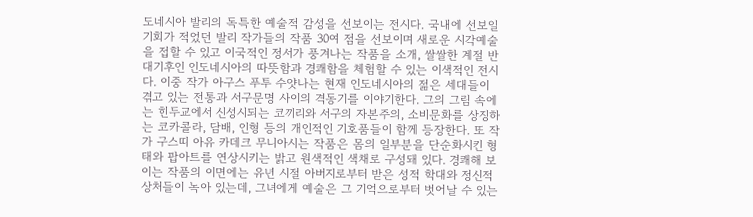도네시아 발리의 독특한 예술적 감성을 선보이는 전시다. 국내에 선보일 기회가 적었던 발리 작가들의 작품 30여 점을 선보이며 새로운 시각예술을 접할 수 있고 이국적인 정서가 풍겨나는 작품을 소개, 쌀쌀한 계절 반대기후인 인도네시아의 따뜻함과 경쾌함을 체험할 수 있는 이색적인 전시다. 이중 작가 아구스 푸투 수얏나는 현재 인도네시아의 젊은 세대들이 겪고 있는 전통과 서구문명 사이의 격동기를 이야기한다. 그의 그림 속에는 힌두교에서 신성시되는 코끼리와 서구의 자본주의, 소비문화를 상징하는 코카콜라, 담배, 인형 등의 개인적인 기호품들이 함께 등장한다. 또 작가 구스띠 아유 카데크 무니아시는 작품은 몸의 일부분을 단순화시킨 형태와 팝아트를 연상시키는 밝고 원색적인 색채로 구성돼 있다. 경쾌해 보이는 작품의 이면에는 유년 시절 아버지로부터 받은 성적 학대와 정신적 상처들이 녹아 있는데, 그녀에게 예술은 그 기억으로부터 벗어날 수 있는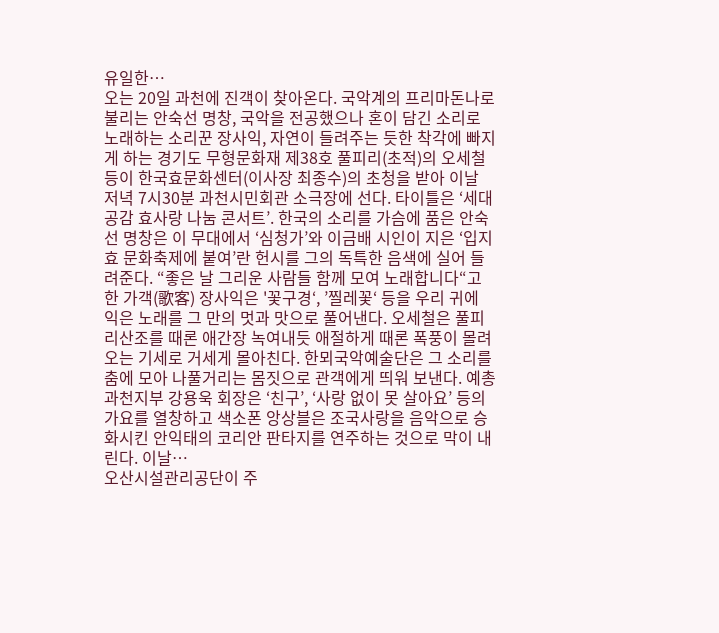유일한…
오는 20일 과천에 진객이 찾아온다. 국악계의 프리마돈나로 불리는 안숙선 명창, 국악을 전공했으나 혼이 담긴 소리로 노래하는 소리꾼 장사익, 자연이 들려주는 듯한 착각에 빠지게 하는 경기도 무형문화재 제38호 풀피리(초적)의 오세철 등이 한국효문화센터(이사장 최종수)의 초청을 받아 이날 저녁 7시30분 과천시민회관 소극장에 선다. 타이틀은 ‘세대공감 효사랑 나눔 콘서트’. 한국의 소리를 가슴에 품은 안숙선 명창은 이 무대에서 ‘심청가’와 이금배 시인이 지은 ‘입지 효 문화축제에 붙여’란 헌시를 그의 독특한 음색에 실어 들려준다. “좋은 날 그리운 사람들 함께 모여 노래합니다“고 한 가객(歌客) 장사익은 '꽃구경‘, ’찔레꽃‘ 등을 우리 귀에 익은 노래를 그 만의 멋과 맛으로 풀어낸다. 오세철은 풀피리산조를 때론 애간장 녹여내듯 애절하게 때론 폭풍이 몰려오는 기세로 거세게 몰아친다. 한뫼국악예술단은 그 소리를 춤에 모아 나풀거리는 몸짓으로 관객에게 띄워 보낸다. 예총 과천지부 강용욱 회장은 ‘친구’, ‘사랑 없이 못 살아요’ 등의 가요를 열창하고 색소폰 앙상블은 조국사랑을 음악으로 승화시킨 안익태의 코리안 판타지를 연주하는 것으로 막이 내린다. 이날…
오산시설관리공단이 주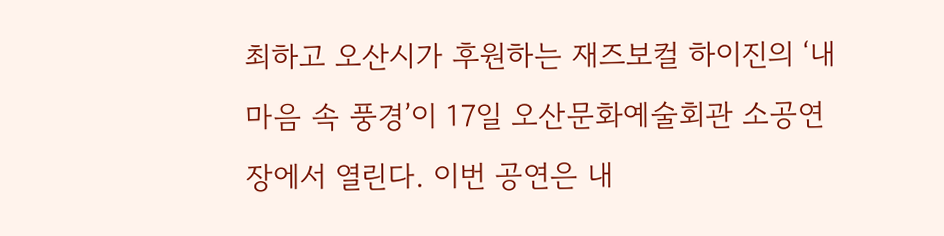최하고 오산시가 후원하는 재즈보컬 하이진의 ‘내 마음 속 풍경’이 17일 오산문화예술회관 소공연장에서 열린다. 이번 공연은 내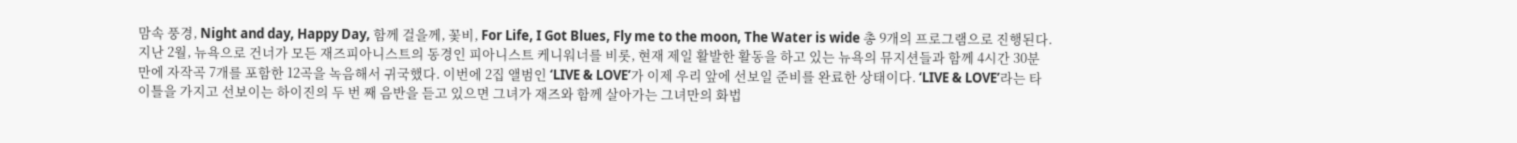맘속 풍경, Night and day, Happy Day, 함께 걸을께, 꽃비, For Life, I Got Blues, Fly me to the moon, The Water is wide 총 9개의 프로그램으로 진행된다. 지난 2월, 뉴욕으로 건너가 모든 재즈피아니스트의 동경인 피아니스트 케니워너를 비롯, 현재 제일 활발한 활동을 하고 있는 뉴욕의 뮤지션들과 함께 4시간 30분 만에 자작곡 7개를 포함한 12곡을 녹음해서 귀국했다. 이번에 2집 앨범인 ‘LIVE & LOVE’가 이제 우리 앞에 선보일 준비를 완료한 상태이다. ‘LIVE & LOVE’라는 타이틀을 가지고 선보이는 하이진의 두 번 째 음반을 듣고 있으면 그녀가 재즈와 함께 살아가는 그녀만의 화법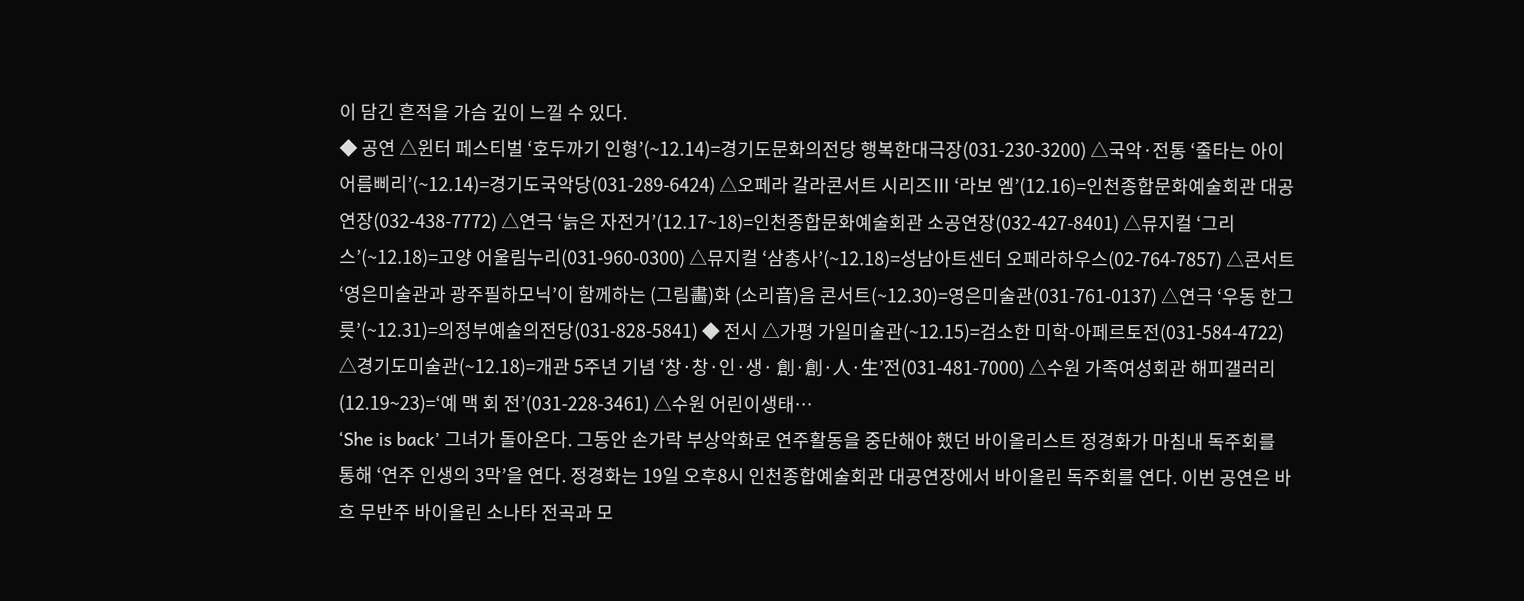이 담긴 흔적을 가슴 깊이 느낄 수 있다.
◆ 공연 △윈터 페스티벌 ‘호두까기 인형’(~12.14)=경기도문화의전당 행복한대극장(031-230-3200) △국악·전통 ‘줄타는 아이어름삐리’(~12.14)=경기도국악당(031-289-6424) △오페라 갈라콘서트 시리즈Ⅲ ‘라보 엠’(12.16)=인천종합문화예술회관 대공연장(032-438-7772) △연극 ‘늙은 자전거’(12.17~18)=인천종합문화예술회관 소공연장(032-427-8401) △뮤지컬 ‘그리스’(~12.18)=고양 어울림누리(031-960-0300) △뮤지컬 ‘삼총사’(~12.18)=성남아트센터 오페라하우스(02-764-7857) △콘서트 ‘영은미술관과 광주필하모닉’이 함께하는 (그림畵)화 (소리音)음 콘서트(~12.30)=영은미술관(031-761-0137) △연극 ‘우동 한그릇’(~12.31)=의정부예술의전당(031-828-5841) ◆ 전시 △가평 가일미술관(~12.15)=검소한 미학-아페르토전(031-584-4722) △경기도미술관(~12.18)=개관 5주년 기념 ‘창·창·인·생· 創·創·人·生’전(031-481-7000) △수원 가족여성회관 해피갤러리(12.19~23)=‘예 맥 회 전’(031-228-3461) △수원 어린이생태…
‘She is back’ 그녀가 돌아온다. 그동안 손가락 부상악화로 연주활동을 중단해야 했던 바이올리스트 정경화가 마침내 독주회를 통해 ‘연주 인생의 3막’을 연다. 정경화는 19일 오후8시 인천종합예술회관 대공연장에서 바이올린 독주회를 연다. 이번 공연은 바흐 무반주 바이올린 소나타 전곡과 모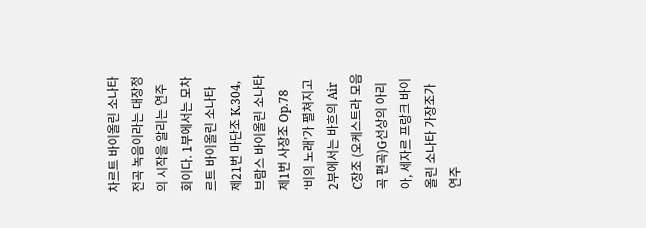차르트 바이올린 소나타 전곡 녹음이라는 대장정의 시작을 알리는 연주회이다. 1부에서는 모차르트 바이올린 소나타 제21번 마단조 K.304, 브람스 바이올린 소나타 제1번 사장조 Op.78 ‘비의 노래’가 펼쳐지고 2부에서는 바흐의 Air C장조 (오케스트라 모음곡 편곡)G선상의 아리아, 세자르 프랑크 바이올린 소나타 가장조가 연주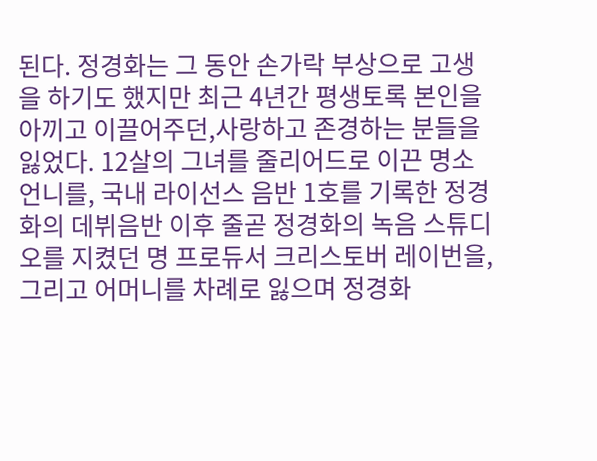된다. 정경화는 그 동안 손가락 부상으로 고생을 하기도 했지만 최근 4년간 평생토록 본인을 아끼고 이끌어주던,사랑하고 존경하는 분들을 잃었다. 12살의 그녀를 줄리어드로 이끈 명소 언니를, 국내 라이선스 음반 1호를 기록한 정경화의 데뷔음반 이후 줄곧 정경화의 녹음 스튜디오를 지켰던 명 프로듀서 크리스토버 레이번을, 그리고 어머니를 차례로 잃으며 정경화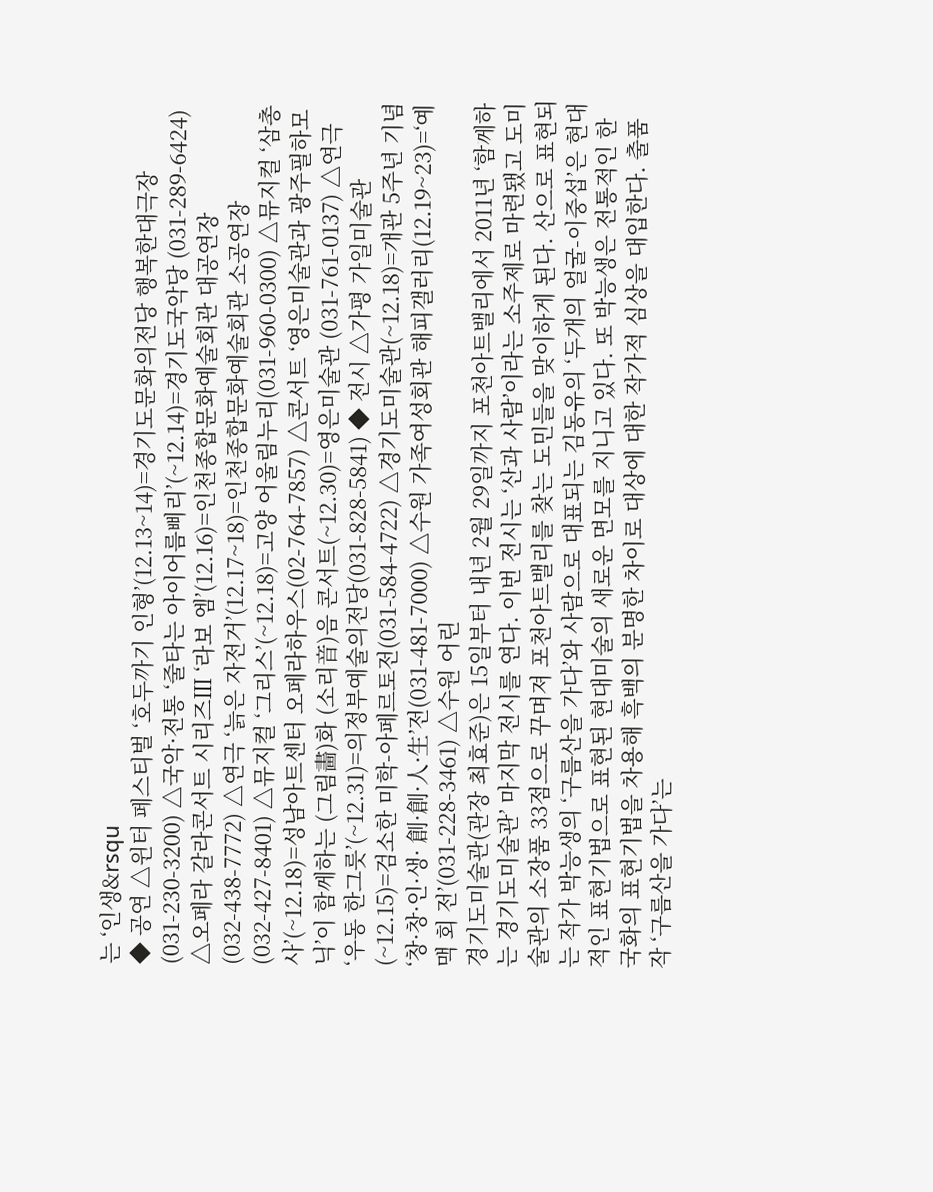는 ‘인생&rsqu
◆ 공연 △윈터 페스티벌 ‘호두까기 인형’(12.13~14)=경기도문화의전당 행복한대극장(031-230-3200) △국악·전통 ‘줄타는 아이어름삐리’(~12.14)=경기도국악당 (031-289-6424) △오페라 갈라콘서트 시리즈Ⅲ ‘라보 엠’(12.16)=인천종합문화예술회관 대공연장(032-438-7772) △연극 ‘늙은 자전거’(12.17~18)=인천종합문화예술회관 소공연장(032-427-8401) △뮤지컬 ‘그리스’(~12.18)=고양 어울림누리(031-960-0300) △뮤지컬 ‘삼총사’(~12.18)=성남아트센터 오페라하우스(02-764-7857) △콘서트 ‘영은미술관과 광주필하모닉’이 함께하는 (그림畵)화 (소리音)음 콘서트(~12.30)=영은미술관 (031-761-0137) △연극 ‘우동 한그릇’(~12.31)=의정부예술의전당(031-828-5841) ◆ 전시 △가평 가일미술관(~12.15)=검소한 미학-아페르토전(031-584-4722) △경기도미술관(~12.18)=개관 5주년 기념 ‘창·창·인·생· 創·創·人·生’전(031-481-7000) △수원 가족여성회관 해피갤러리(12.19~23)=‘예 맥 회 전’(031-228-3461) △수원 어린
경기도미술관(관장 최효준)은 15일부터 내년 2월 29일까지 포천아트밸리에서 2011년 ‘함께하는 경기도미술관’ 마지막 전시를 연다. 이번 전시는 ‘산과 사람’이라는 소주제로 마련됐고 도미술관의 소장품 33점으로 꾸며져 포천아트밸리를 찾는 도민들을 맞이하게 된다. 산으로 표현되는 작가 박능생의 ‘구름산을 가다’와 사람으로 대표되는 김동유의 ‘두개의 얼굴-이중섭’은 현대적인 표현기법으로 표현된 현대미술의 새로운 면모를 지니고 있다. 또 박능생은 전통적인 한국화의 표현기법을 차용해 흑백의 분명한 차이로 대상에 대한 작가적 심상을 대입한다. 출품작 ‘구름산을 가다’는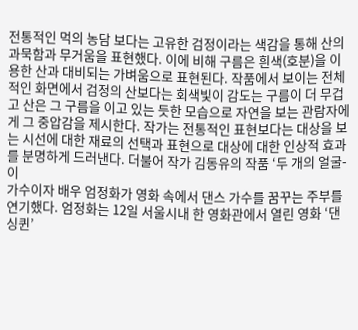전통적인 먹의 농담 보다는 고유한 검정이라는 색감을 통해 산의 과묵함과 무거움을 표현했다. 이에 비해 구름은 흰색(호분)을 이용한 산과 대비되는 가벼움으로 표현된다. 작품에서 보이는 전체적인 화면에서 검정의 산보다는 회색빛이 감도는 구름이 더 무겁고 산은 그 구름을 이고 있는 듯한 모습으로 자연을 보는 관람자에게 그 중압감을 제시한다. 작가는 전통적인 표현보다는 대상을 보는 시선에 대한 재료의 선택과 표현으로 대상에 대한 인상적 효과를 분명하게 드러낸다. 더불어 작가 김동유의 작품 ‘두 개의 얼굴-이
가수이자 배우 엄정화가 영화 속에서 댄스 가수를 꿈꾸는 주부를 연기했다. 엄정화는 12일 서울시내 한 영화관에서 열린 영화 ‘댄싱퀸’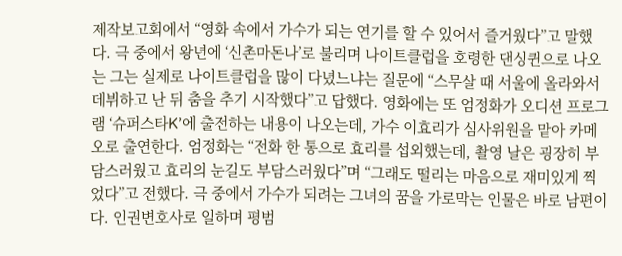제작보고회에서 “영화 속에서 가수가 되는 연기를 할 수 있어서 즐거웠다”고 말했다. 극 중에서 왕년에 ‘신촌마돈나’로 불리며 나이트클럽을 호령한 댄싱퀸으로 나오는 그는 실제로 나이트클럽을 많이 다녔느냐는 질문에 “스무살 때 서울에 올라와서 데뷔하고 난 뒤 춤을 추기 시작했다”고 답했다. 영화에는 또 엄정화가 오디션 프로그램 ‘슈퍼스타K’에 출전하는 내용이 나오는데, 가수 이효리가 심사위원을 맡아 카메오로 출연한다. 엄정화는 “전화 한 통으로 효리를 섭외했는데, 촬영 날은 굉장히 부담스러웠고 효리의 눈길도 부담스러웠다”며 “그래도 떨리는 마음으로 재미있게 찍었다”고 전했다. 극 중에서 가수가 되려는 그녀의 꿈을 가로막는 인물은 바로 남편이다. 인권변호사로 일하며 평범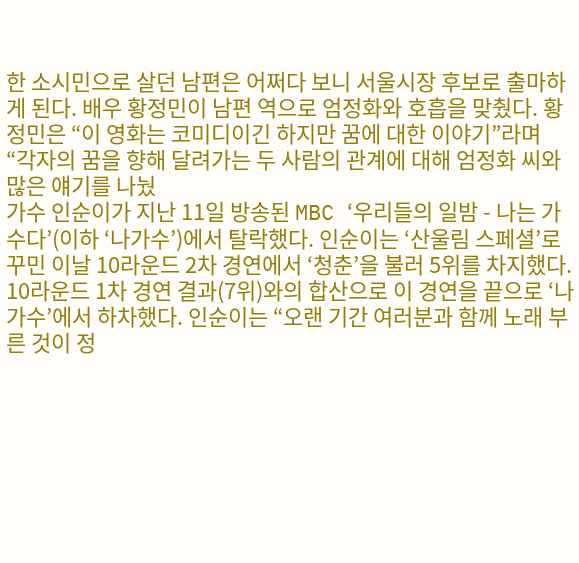한 소시민으로 살던 남편은 어쩌다 보니 서울시장 후보로 출마하게 된다. 배우 황정민이 남편 역으로 엄정화와 호흡을 맞췄다. 황정민은 “이 영화는 코미디이긴 하지만 꿈에 대한 이야기”라며 “각자의 꿈을 향해 달려가는 두 사람의 관계에 대해 엄정화 씨와 많은 얘기를 나눴
가수 인순이가 지난 11일 방송된 MBC ‘우리들의 일밤 - 나는 가수다’(이하 ‘나가수’)에서 탈락했다. 인순이는 ‘산울림 스페셜’로 꾸민 이날 10라운드 2차 경연에서 ‘청춘’을 불러 5위를 차지했다. 10라운드 1차 경연 결과(7위)와의 합산으로 이 경연을 끝으로 ‘나가수’에서 하차했다. 인순이는 “오랜 기간 여러분과 함께 노래 부른 것이 정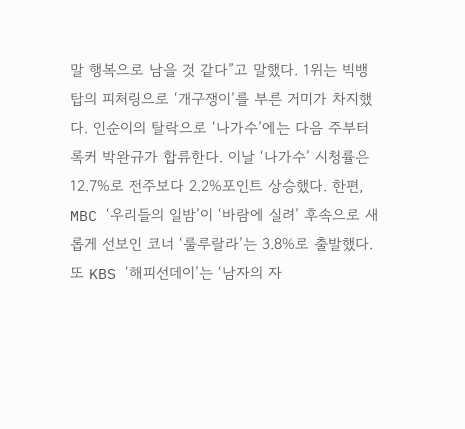말 행복으로 남을 것 같다”고 말했다. 1위는 빅뱅 탑의 피처링으로 ‘개구쟁이’를 부른 거미가 차지했다. 인순이의 탈락으로 ‘나가수’에는 다음 주부터 록커 박완규가 합류한다. 이날 ‘나가수’ 시청률은 12.7%로 전주보다 2.2%포인트 상승했다. 한편, MBC ‘우리들의 일밤’이 ‘바람에 실려’ 후속으로 새롭게 선보인 코너 ‘룰루랄라’는 3.8%로 출발했다. 또 KBS ‘해피선데이’는 ‘남자의 자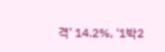격’ 14.2%, ‘1박2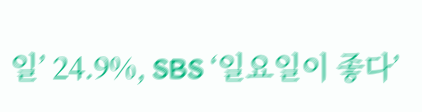일’ 24.9%, SBS ‘일요일이 좋다’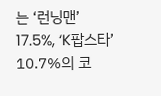는 ‘런닝맨’ 17.5%, ‘K팝스타’ 10.7%의 코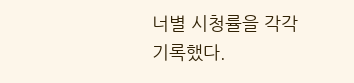너별 시청률을 각각 기록했다.